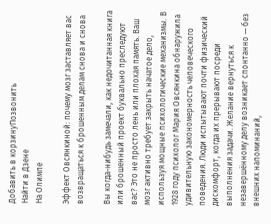Добавить в корзинуПозвонить
Найти в Дзене
На Олимпе

Эффект Овсянкиной: почему мозг заставляет вас возвращаться к брошенным делам снова и снова

Вы когда-нибудь замечали, как недочитанная книга или брошенный проект буквально преследуют вас? Это не просто лень или плохая память. Ваш мозг активно требует закрыть начатое дело, используя мощные психологические механизмы. В 1928 году психолог Мария Овсянкина обнаружила удивительную закономерность человеческого поведения. Люди испытывают почти физический дискомфорт, когда их прерывают посреди выполнения задачи. Желание вернуться к незавершённому делу возникает спонтанно — без внешних напоминаний,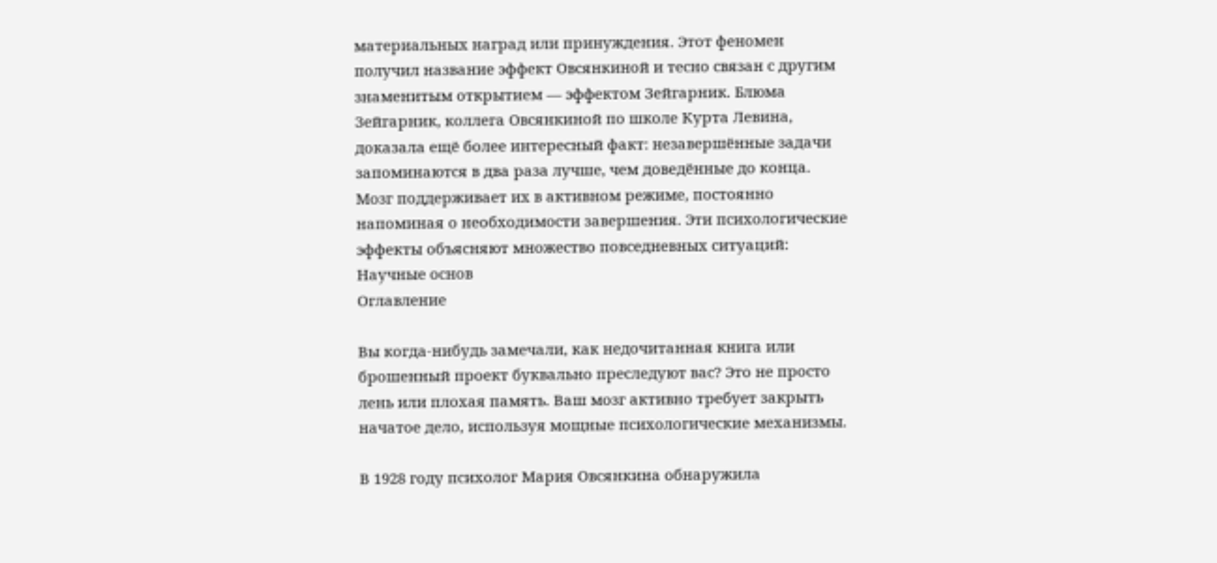материальных наград или принуждения. Этот феномен получил название эффект Овсянкиной и тесно связан с другим знаменитым открытием — эффектом Зейгарник. Блюма Зейгарник, коллега Овсянкиной по школе Курта Левина, доказала ещё более интересный факт: незавершённые задачи запоминаются в два раза лучше, чем доведённые до конца. Мозг поддерживает их в активном режиме, постоянно напоминая о необходимости завершения. Эти психологические эффекты объясняют множество повседневных ситуаций: Научные основ
Оглавление

Вы когда-нибудь замечали, как недочитанная книга или брошенный проект буквально преследуют вас? Это не просто лень или плохая память. Ваш мозг активно требует закрыть начатое дело, используя мощные психологические механизмы.

В 1928 году психолог Мария Овсянкина обнаружила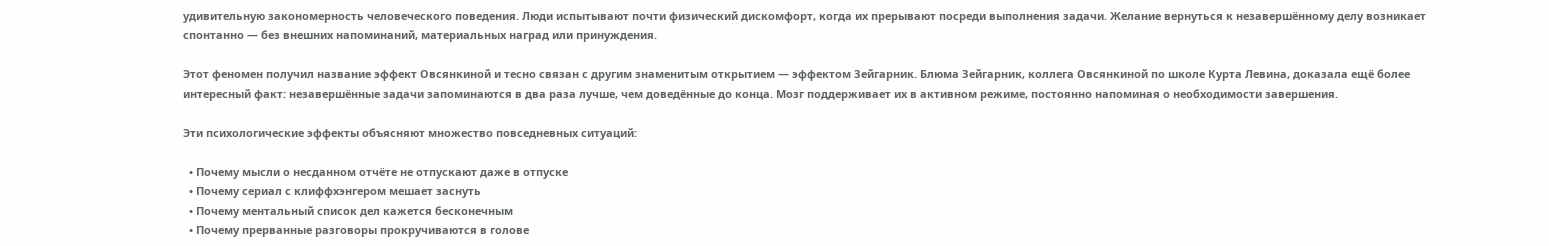удивительную закономерность человеческого поведения. Люди испытывают почти физический дискомфорт, когда их прерывают посреди выполнения задачи. Желание вернуться к незавершённому делу возникает спонтанно — без внешних напоминаний, материальных наград или принуждения.

Этот феномен получил название эффект Овсянкиной и тесно связан с другим знаменитым открытием — эффектом Зейгарник. Блюма Зейгарник, коллега Овсянкиной по школе Курта Левина, доказала ещё более интересный факт: незавершённые задачи запоминаются в два раза лучше, чем доведённые до конца. Мозг поддерживает их в активном режиме, постоянно напоминая о необходимости завершения.

Эти психологические эффекты объясняют множество повседневных ситуаций:

  • Почему мысли о несданном отчёте не отпускают даже в отпуске
  • Почему сериал с клиффхэнгером мешает заснуть
  • Почему ментальный список дел кажется бесконечным
  • Почему прерванные разговоры прокручиваются в голове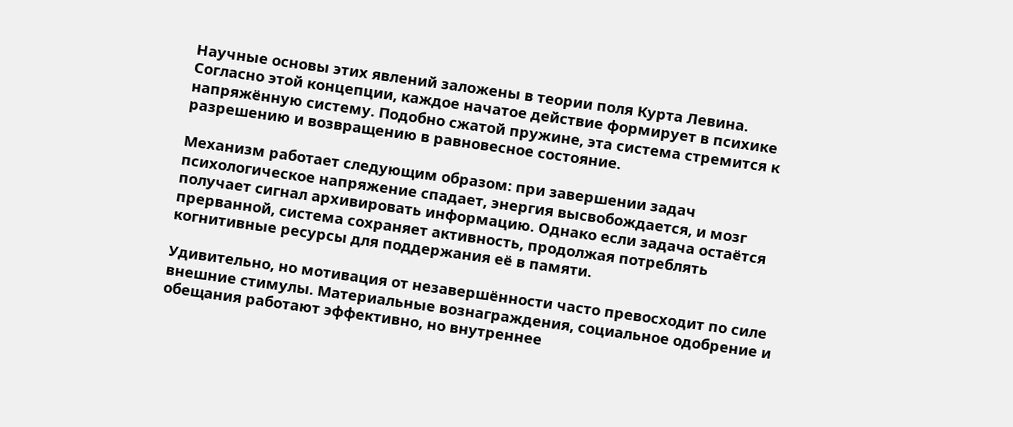Научные основы этих явлений заложены в теории поля Курта Левина. Согласно этой концепции, каждое начатое действие формирует в психике напряжённую систему. Подобно сжатой пружине, эта система стремится к разрешению и возвращению в равновесное состояние.

Механизм работает следующим образом: при завершении задач психологическое напряжение спадает, энергия высвобождается, и мозг получает сигнал архивировать информацию. Однако если задача остаётся прерванной, система сохраняет активность, продолжая потреблять когнитивные ресурсы для поддержания её в памяти.

Удивительно, но мотивация от незавершённости часто превосходит по силе внешние стимулы. Материальные вознаграждения, социальное одобрение и обещания работают эффективно, но внутреннее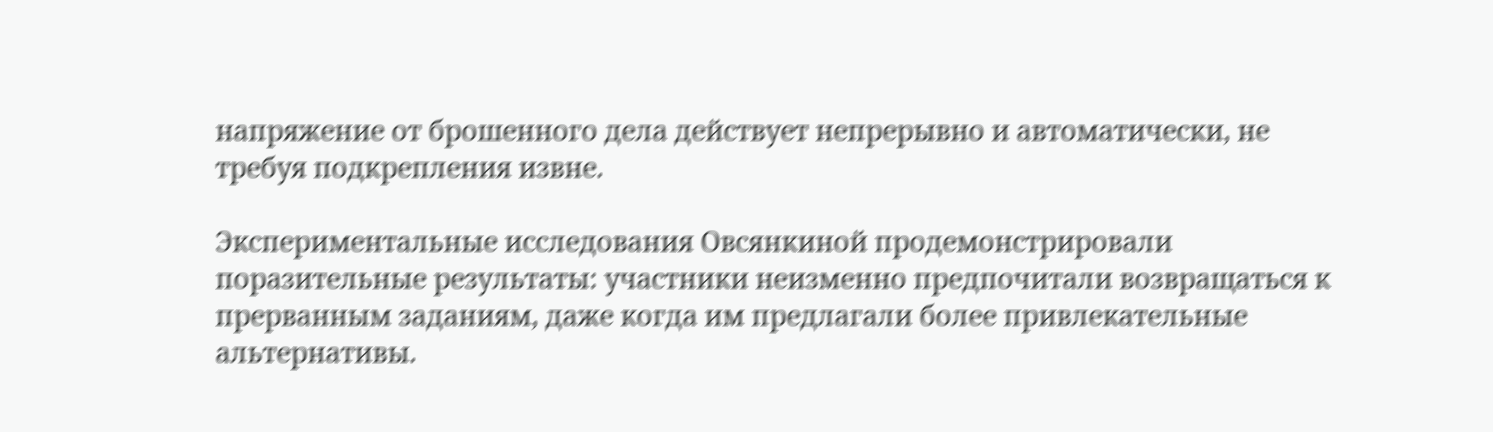напряжение от брошенного дела действует непрерывно и автоматически, не требуя подкрепления извне.

Экспериментальные исследования Овсянкиной продемонстрировали поразительные результаты: участники неизменно предпочитали возвращаться к прерванным заданиям, даже когда им предлагали более привлекательные альтернативы.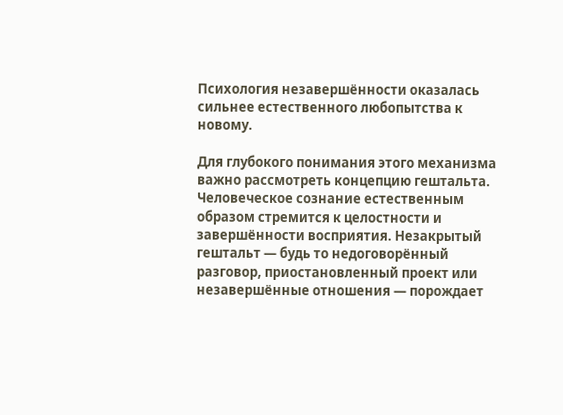Психология незавершённости оказалась сильнее естественного любопытства к новому.

Для глубокого понимания этого механизма важно рассмотреть концепцию гештальта. Человеческое сознание естественным образом стремится к целостности и завершённости восприятия. Незакрытый гештальт — будь то недоговорённый разговор, приостановленный проект или незавершённые отношения — порождает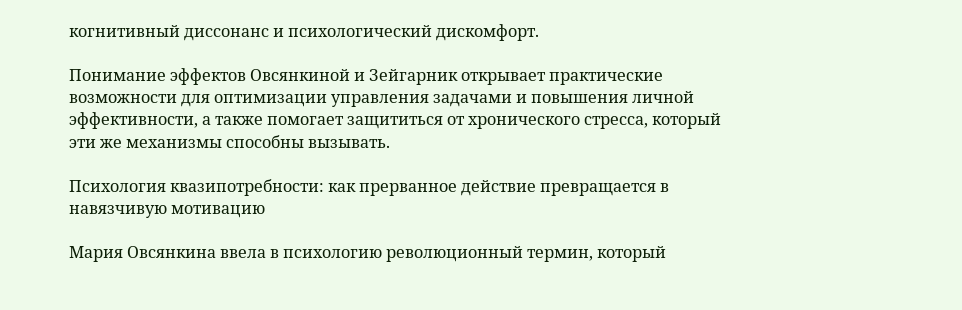когнитивный диссонанс и психологический дискомфорт.

Понимание эффектов Овсянкиной и Зейгарник открывает практические возможности для оптимизации управления задачами и повышения личной эффективности, а также помогает защититься от хронического стресса, который эти же механизмы способны вызывать.

Психология квазипотребности: как прерванное действие превращается в навязчивую мотивацию

Мария Овсянкина ввела в психологию революционный термин, который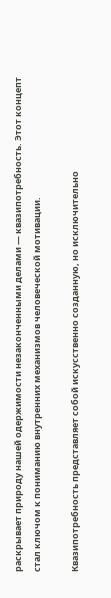раскрывает природу нашей одержимости незаконченными делами — квазипотребность. Этот концепт стал ключом к пониманию внутренних механизмов человеческой мотивации.

Квазипотребность представляет собой искусственно созданную, но исключительно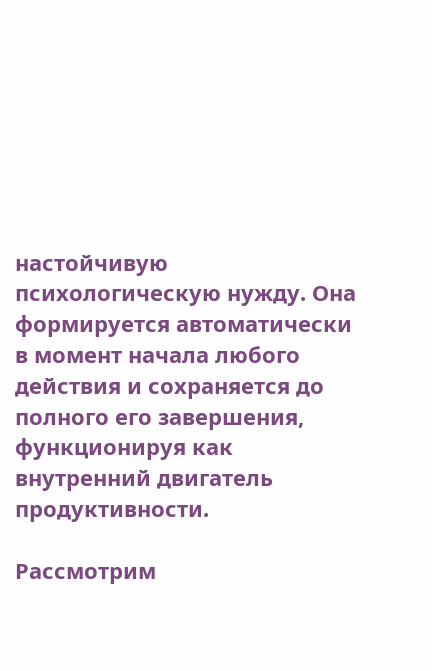настойчивую психологическую нужду. Она формируется автоматически в момент начала любого действия и сохраняется до полного его завершения, функционируя как внутренний двигатель продуктивности.

Рассмотрим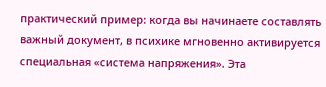практический пример: когда вы начинаете составлять важный документ, в психике мгновенно активируется специальная «система напряжения». Эта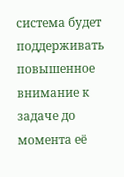система будет поддерживать повышенное внимание к задаче до момента её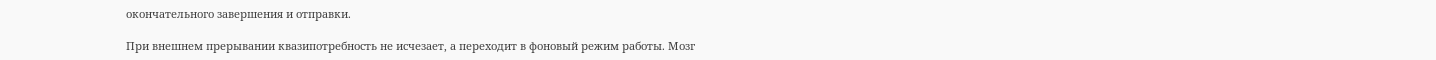окончательного завершения и отправки.

При внешнем прерывании квазипотребность не исчезает, а переходит в фоновый режим работы. Мозг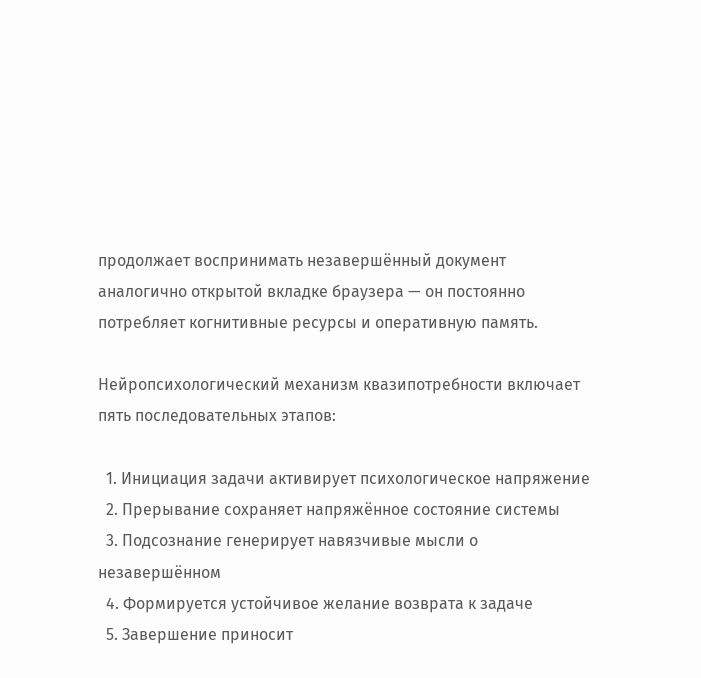продолжает воспринимать незавершённый документ аналогично открытой вкладке браузера — он постоянно потребляет когнитивные ресурсы и оперативную память.

Нейропсихологический механизм квазипотребности включает пять последовательных этапов:

  1. Инициация задачи активирует психологическое напряжение
  2. Прерывание сохраняет напряжённое состояние системы
  3. Подсознание генерирует навязчивые мысли о незавершённом
  4. Формируется устойчивое желание возврата к задаче
  5. Завершение приносит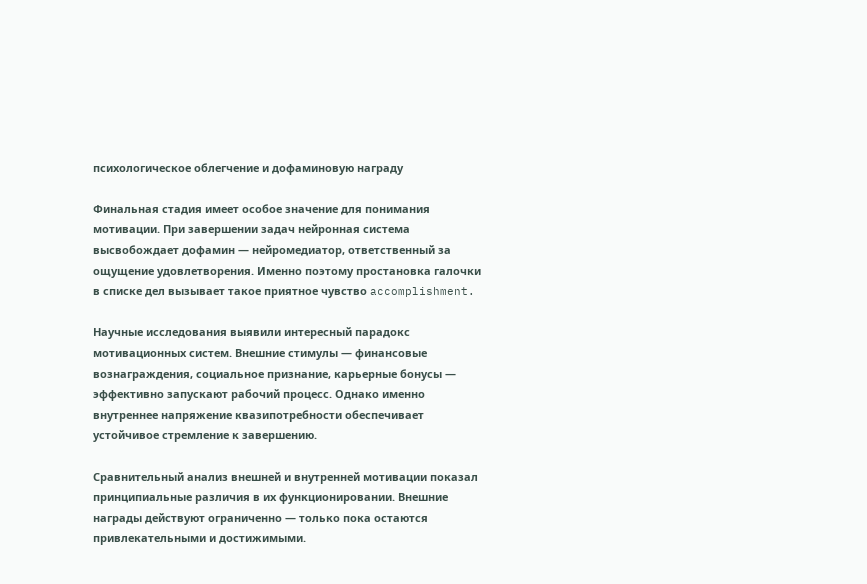психологическое облегчение и дофаминовую награду

Финальная стадия имеет особое значение для понимания мотивации. При завершении задач нейронная система высвобождает дофамин — нейромедиатор, ответственный за ощущение удовлетворения. Именно поэтому простановка галочки в списке дел вызывает такое приятное чувство accomplishment.

Научные исследования выявили интересный парадокс мотивационных систем. Внешние стимулы — финансовые вознаграждения, социальное признание, карьерные бонусы — эффективно запускают рабочий процесс. Однако именно внутреннее напряжение квазипотребности обеспечивает устойчивое стремление к завершению.

Сравнительный анализ внешней и внутренней мотивации показал принципиальные различия в их функционировании. Внешние награды действуют ограниченно — только пока остаются привлекательными и достижимыми.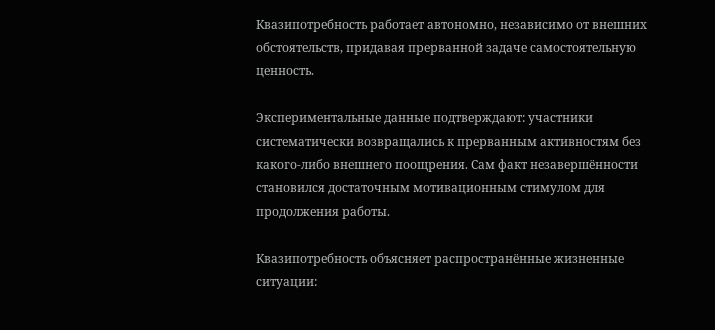Квазипотребность работает автономно, независимо от внешних обстоятельств, придавая прерванной задаче самостоятельную ценность.

Экспериментальные данные подтверждают: участники систематически возвращались к прерванным активностям без какого-либо внешнего поощрения. Сам факт незавершённости становился достаточным мотивационным стимулом для продолжения работы.

Квазипотребность объясняет распространённые жизненные ситуации: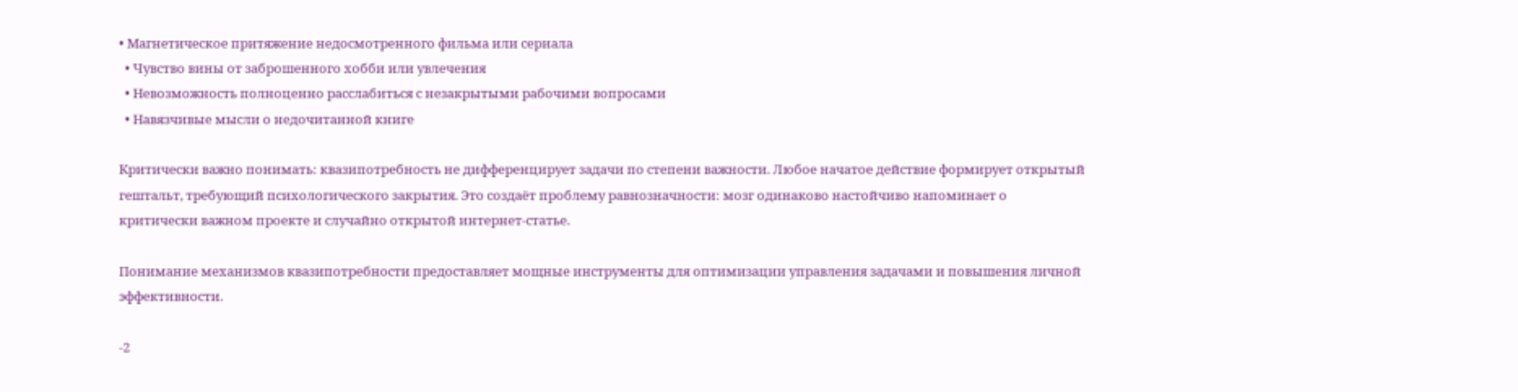• Магнетическое притяжение недосмотренного фильма или сериала
  • Чувство вины от заброшенного хобби или увлечения
  • Невозможность полноценно расслабиться с незакрытыми рабочими вопросами
  • Навязчивые мысли о недочитанной книге

Критически важно понимать: квазипотребность не дифференцирует задачи по степени важности. Любое начатое действие формирует открытый гештальт, требующий психологического закрытия. Это создаёт проблему равнозначности: мозг одинаково настойчиво напоминает о критически важном проекте и случайно открытой интернет-статье.

Понимание механизмов квазипотребности предоставляет мощные инструменты для оптимизации управления задачами и повышения личной эффективности.

-2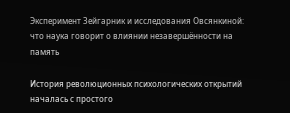Эксперимент Зейгарник и исследования Овсянкиной: что наука говорит о влиянии незавершённости на память

История революционных психологических открытий началась с простого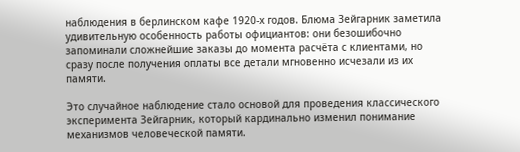наблюдения в берлинском кафе 1920-х годов. Блюма Зейгарник заметила удивительную особенность работы официантов: они безошибочно запоминали сложнейшие заказы до момента расчёта с клиентами, но сразу после получения оплаты все детали мгновенно исчезали из их памяти.

Это случайное наблюдение стало основой для проведения классического эксперимента Зейгарник, который кардинально изменил понимание механизмов человеческой памяти.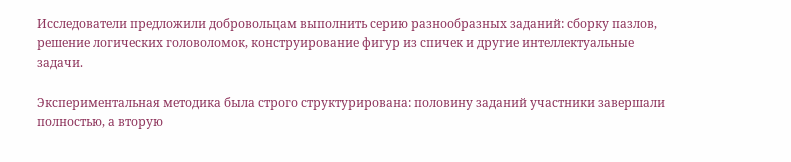Исследователи предложили добровольцам выполнить серию разнообразных заданий: сборку пазлов, решение логических головоломок, конструирование фигур из спичек и другие интеллектуальные задачи.

Экспериментальная методика была строго структурирована: половину заданий участники завершали полностью, а вторую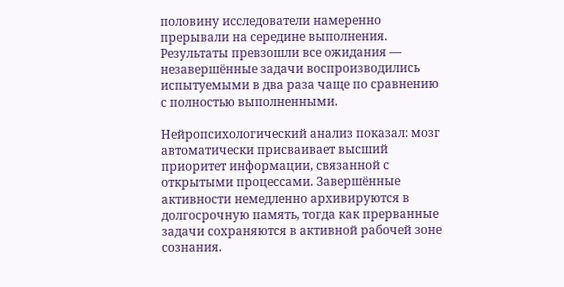половину исследователи намеренно прерывали на середине выполнения. Результаты превзошли все ожидания — незавершённые задачи воспроизводились испытуемыми в два раза чаще по сравнению с полностью выполненными.

Нейропсихологический анализ показал: мозг автоматически присваивает высший приоритет информации, связанной с открытыми процессами. Завершённые активности немедленно архивируются в долгосрочную память, тогда как прерванные задачи сохраняются в активной рабочей зоне сознания.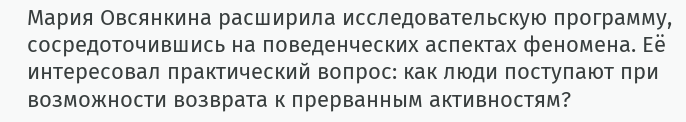Мария Овсянкина расширила исследовательскую программу, сосредоточившись на поведенческих аспектах феномена. Её интересовал практический вопрос: как люди поступают при возможности возврата к прерванным активностям?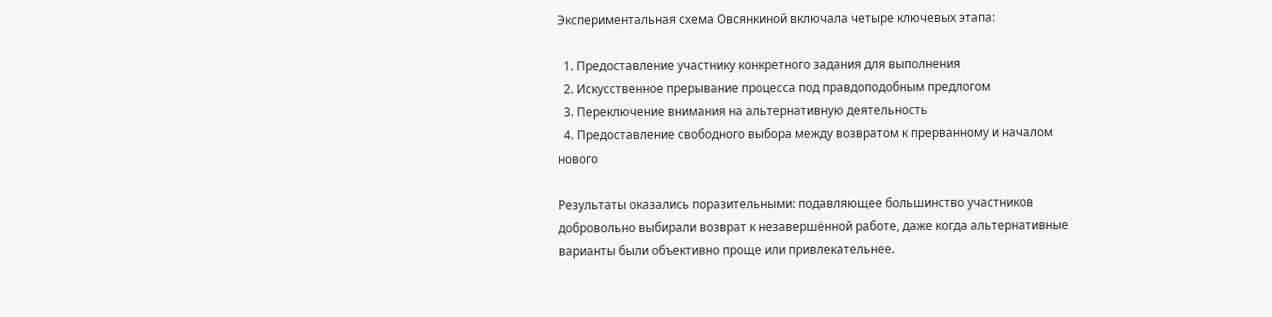Экспериментальная схема Овсянкиной включала четыре ключевых этапа:

  1. Предоставление участнику конкретного задания для выполнения
  2. Искусственное прерывание процесса под правдоподобным предлогом
  3. Переключение внимания на альтернативную деятельность
  4. Предоставление свободного выбора между возвратом к прерванному и началом нового

Результаты оказались поразительными: подавляющее большинство участников добровольно выбирали возврат к незавершённой работе, даже когда альтернативные варианты были объективно проще или привлекательнее.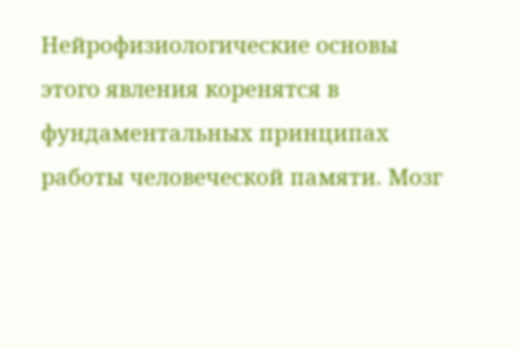Нейрофизиологические основы этого явления коренятся в фундаментальных принципах работы человеческой памяти. Мозг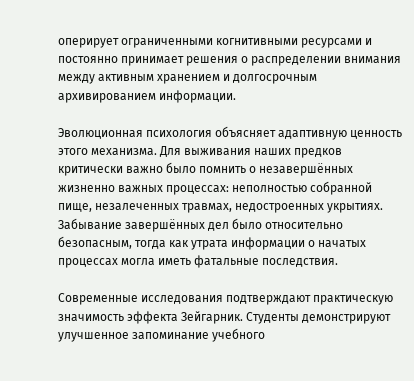оперирует ограниченными когнитивными ресурсами и постоянно принимает решения о распределении внимания между активным хранением и долгосрочным архивированием информации.

Эволюционная психология объясняет адаптивную ценность этого механизма. Для выживания наших предков критически важно было помнить о незавершённых жизненно важных процессах: неполностью собранной пище, незалеченных травмах, недостроенных укрытиях. Забывание завершённых дел было относительно безопасным, тогда как утрата информации о начатых процессах могла иметь фатальные последствия.

Современные исследования подтверждают практическую значимость эффекта Зейгарник. Студенты демонстрируют улучшенное запоминание учебного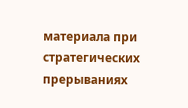материала при стратегических прерываниях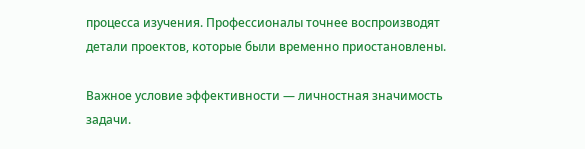процесса изучения. Профессионалы точнее воспроизводят детали проектов, которые были временно приостановлены.

Важное условие эффективности — личностная значимость задачи.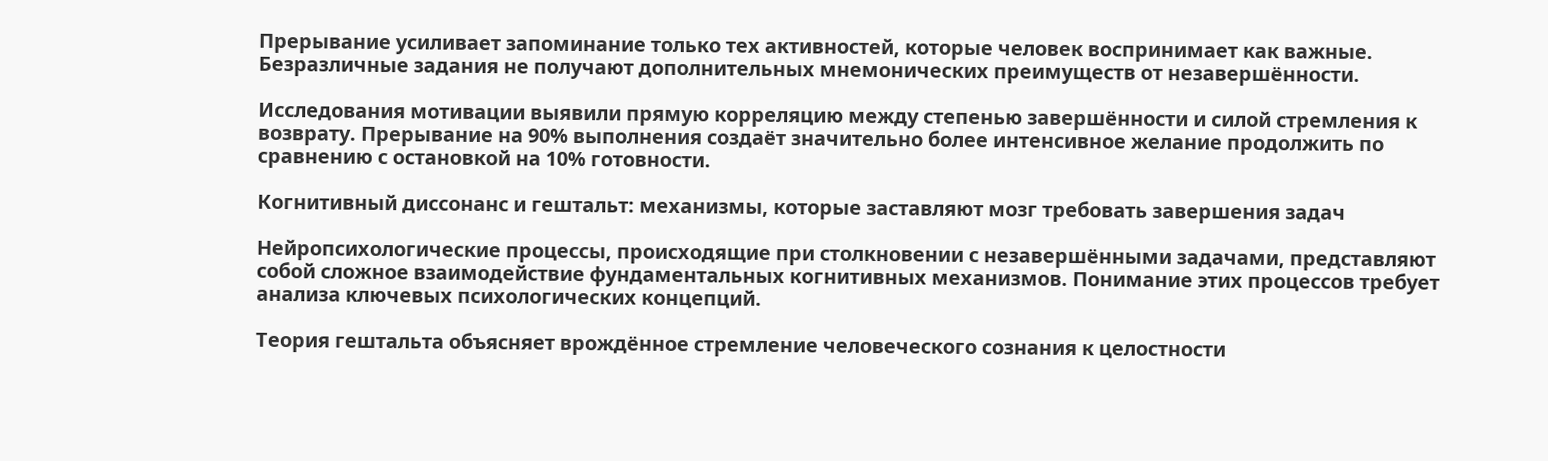Прерывание усиливает запоминание только тех активностей, которые человек воспринимает как важные. Безразличные задания не получают дополнительных мнемонических преимуществ от незавершённости.

Исследования мотивации выявили прямую корреляцию между степенью завершённости и силой стремления к возврату. Прерывание на 90% выполнения создаёт значительно более интенсивное желание продолжить по сравнению с остановкой на 10% готовности.

Когнитивный диссонанс и гештальт: механизмы, которые заставляют мозг требовать завершения задач

Нейропсихологические процессы, происходящие при столкновении с незавершёнными задачами, представляют собой сложное взаимодействие фундаментальных когнитивных механизмов. Понимание этих процессов требует анализа ключевых психологических концепций.

Теория гештальта объясняет врождённое стремление человеческого сознания к целостности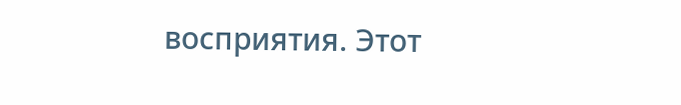восприятия. Этот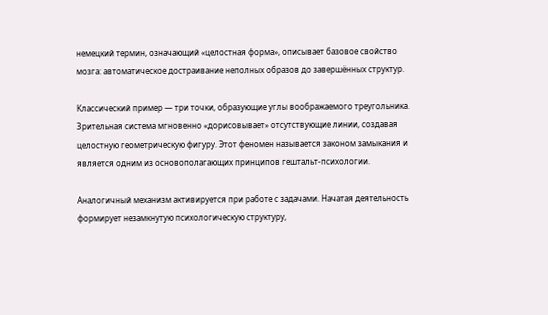немецкий термин, означающий «целостная форма», описывает базовое свойство мозга: автоматическое достраивание неполных образов до завершённых структур.

Классический пример — три точки, образующие углы воображаемого треугольника. Зрительная система мгновенно «дорисовывает» отсутствующие линии, создавая целостную геометрическую фигуру. Этот феномен называется законом замыкания и является одним из основополагающих принципов гештальт-психологии.

Аналогичный механизм активируется при работе с задачами. Начатая деятельность формирует незамкнутую психологическую структуру,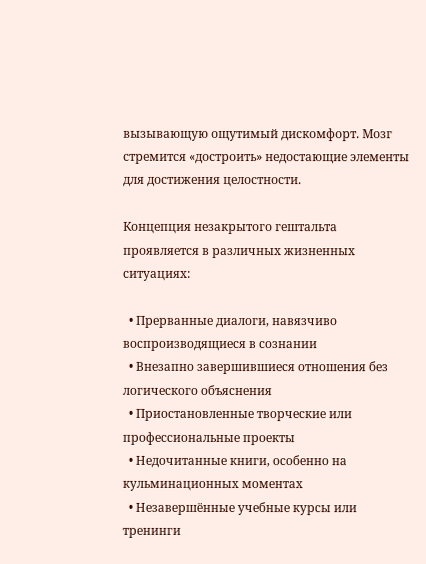вызывающую ощутимый дискомфорт. Мозг стремится «достроить» недостающие элементы для достижения целостности.

Концепция незакрытого гештальта проявляется в различных жизненных ситуациях:

  • Прерванные диалоги, навязчиво воспроизводящиеся в сознании
  • Внезапно завершившиеся отношения без логического объяснения
  • Приостановленные творческие или профессиональные проекты
  • Недочитанные книги, особенно на кульминационных моментах
  • Незавершённые учебные курсы или тренинги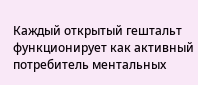Каждый открытый гештальт функционирует как активный потребитель ментальных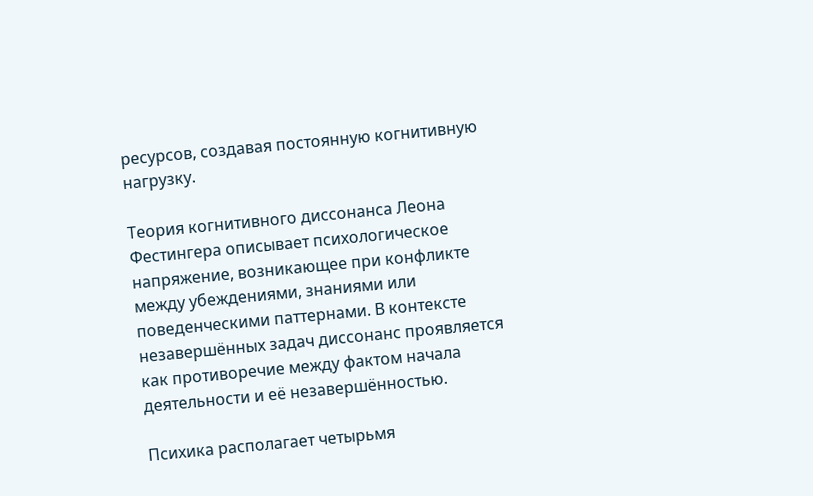ресурсов, создавая постоянную когнитивную нагрузку.

Теория когнитивного диссонанса Леона Фестингера описывает психологическое напряжение, возникающее при конфликте между убеждениями, знаниями или поведенческими паттернами. В контексте незавершённых задач диссонанс проявляется как противоречие между фактом начала деятельности и её незавершённостью.

Психика располагает четырьмя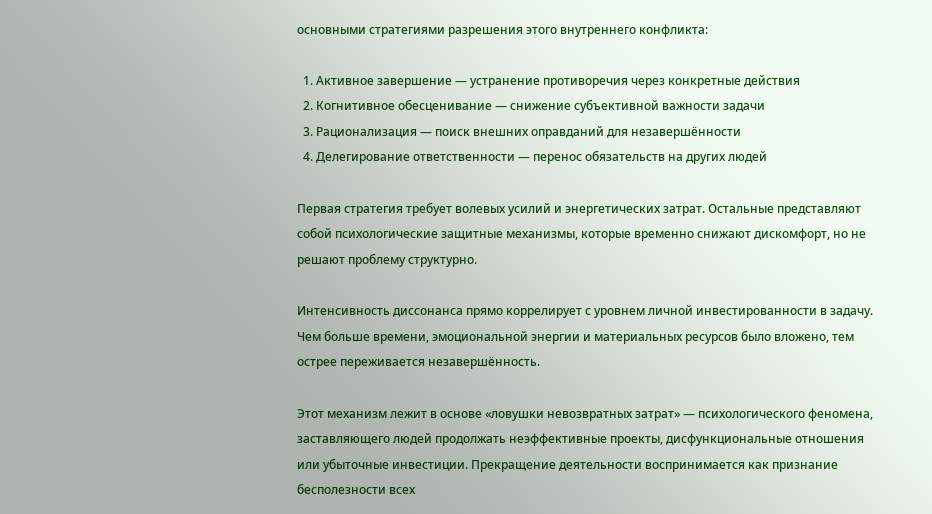основными стратегиями разрешения этого внутреннего конфликта:

  1. Активное завершение — устранение противоречия через конкретные действия
  2. Когнитивное обесценивание — снижение субъективной важности задачи
  3. Рационализация — поиск внешних оправданий для незавершённости
  4. Делегирование ответственности — перенос обязательств на других людей

Первая стратегия требует волевых усилий и энергетических затрат. Остальные представляют собой психологические защитные механизмы, которые временно снижают дискомфорт, но не решают проблему структурно.

Интенсивность диссонанса прямо коррелирует с уровнем личной инвестированности в задачу. Чем больше времени, эмоциональной энергии и материальных ресурсов было вложено, тем острее переживается незавершённость.

Этот механизм лежит в основе «ловушки невозвратных затрат» — психологического феномена, заставляющего людей продолжать неэффективные проекты, дисфункциональные отношения или убыточные инвестиции. Прекращение деятельности воспринимается как признание бесполезности всех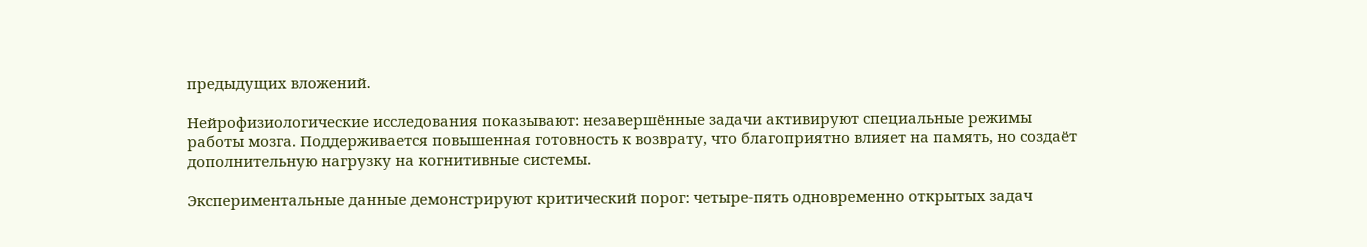предыдущих вложений.

Нейрофизиологические исследования показывают: незавершённые задачи активируют специальные режимы работы мозга. Поддерживается повышенная готовность к возврату, что благоприятно влияет на память, но создаёт дополнительную нагрузку на когнитивные системы.

Экспериментальные данные демонстрируют критический порог: четыре-пять одновременно открытых задач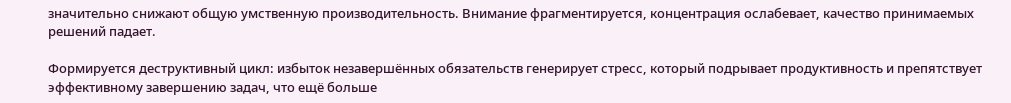значительно снижают общую умственную производительность. Внимание фрагментируется, концентрация ослабевает, качество принимаемых решений падает.

Формируется деструктивный цикл: избыток незавершённых обязательств генерирует стресс, который подрывает продуктивность и препятствует эффективному завершению задач, что ещё больше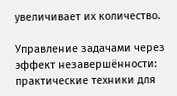увеличивает их количество.

Управление задачами через эффект незавершённости: практические техники для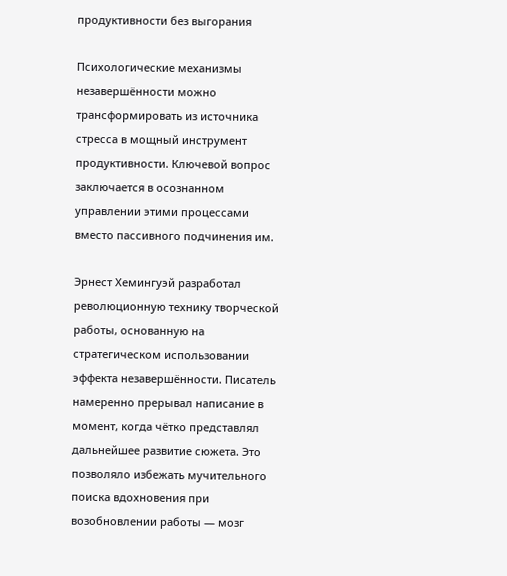продуктивности без выгорания

Психологические механизмы незавершённости можно трансформировать из источника стресса в мощный инструмент продуктивности. Ключевой вопрос заключается в осознанном управлении этими процессами вместо пассивного подчинения им.

Эрнест Хемингуэй разработал революционную технику творческой работы, основанную на стратегическом использовании эффекта незавершённости. Писатель намеренно прерывал написание в момент, когда чётко представлял дальнейшее развитие сюжета. Это позволяло избежать мучительного поиска вдохновения при возобновлении работы — мозг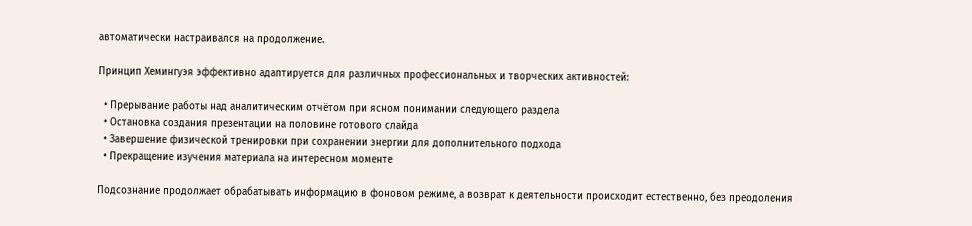автоматически настраивался на продолжение.

Принцип Хемингуэя эффективно адаптируется для различных профессиональных и творческих активностей:

  • Прерывание работы над аналитическим отчётом при ясном понимании следующего раздела
  • Остановка создания презентации на половине готового слайда
  • Завершение физической тренировки при сохранении энергии для дополнительного подхода
  • Прекращение изучения материала на интересном моменте

Подсознание продолжает обрабатывать информацию в фоновом режиме, а возврат к деятельности происходит естественно, без преодоления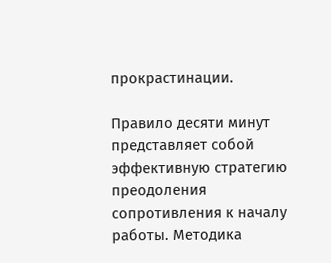прокрастинации.

Правило десяти минут представляет собой эффективную стратегию преодоления сопротивления к началу работы. Методика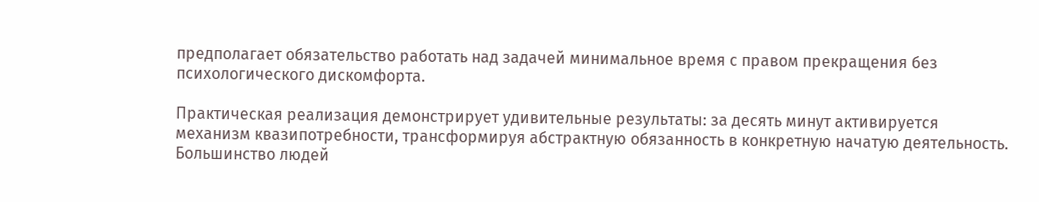предполагает обязательство работать над задачей минимальное время с правом прекращения без психологического дискомфорта.

Практическая реализация демонстрирует удивительные результаты: за десять минут активируется механизм квазипотребности, трансформируя абстрактную обязанность в конкретную начатую деятельность. Большинство людей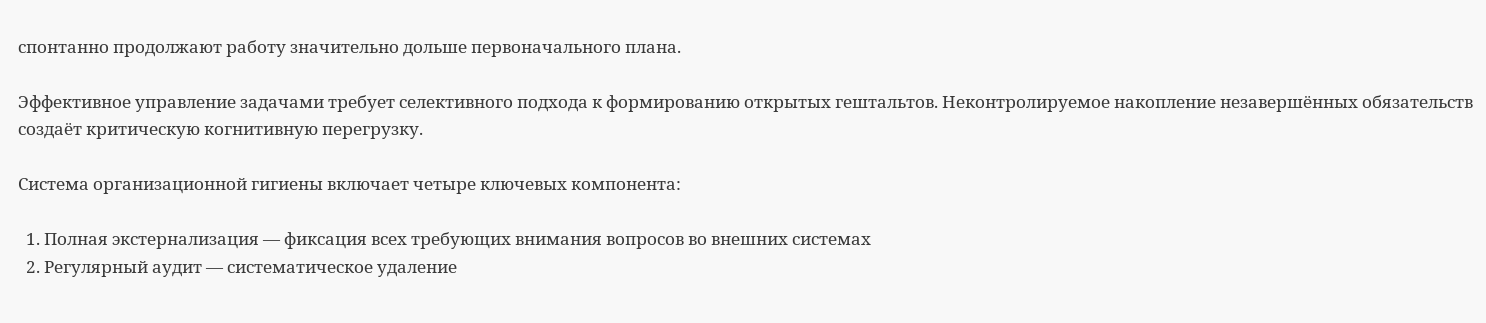спонтанно продолжают работу значительно дольше первоначального плана.

Эффективное управление задачами требует селективного подхода к формированию открытых гештальтов. Неконтролируемое накопление незавершённых обязательств создаёт критическую когнитивную перегрузку.

Система организационной гигиены включает четыре ключевых компонента:

  1. Полная экстернализация — фиксация всех требующих внимания вопросов во внешних системах
  2. Регулярный аудит — систематическое удаление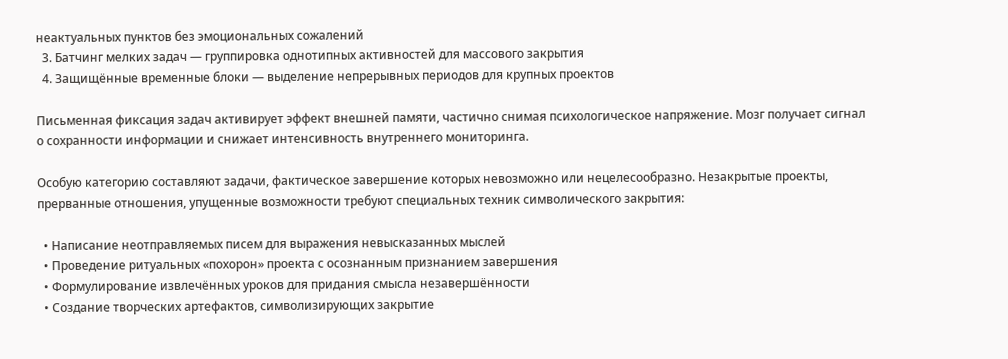неактуальных пунктов без эмоциональных сожалений
  3. Батчинг мелких задач — группировка однотипных активностей для массового закрытия
  4. Защищённые временные блоки — выделение непрерывных периодов для крупных проектов

Письменная фиксация задач активирует эффект внешней памяти, частично снимая психологическое напряжение. Мозг получает сигнал о сохранности информации и снижает интенсивность внутреннего мониторинга.

Особую категорию составляют задачи, фактическое завершение которых невозможно или нецелесообразно. Незакрытые проекты, прерванные отношения, упущенные возможности требуют специальных техник символического закрытия:

  • Написание неотправляемых писем для выражения невысказанных мыслей
  • Проведение ритуальных «похорон» проекта с осознанным признанием завершения
  • Формулирование извлечённых уроков для придания смысла незавершённости
  • Создание творческих артефактов, символизирующих закрытие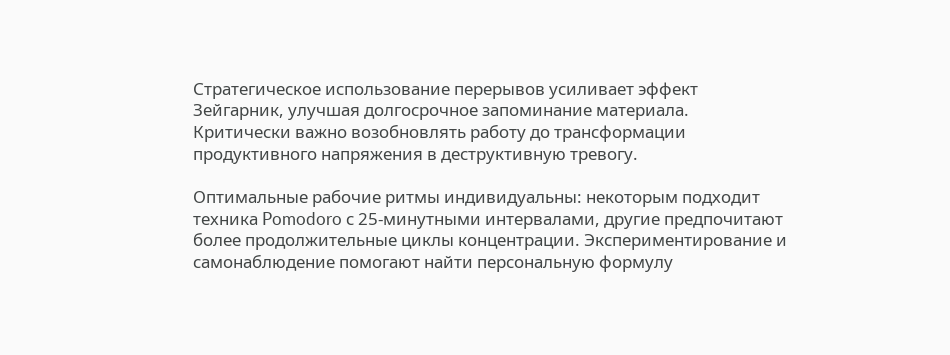Стратегическое использование перерывов усиливает эффект Зейгарник, улучшая долгосрочное запоминание материала. Критически важно возобновлять работу до трансформации продуктивного напряжения в деструктивную тревогу.

Оптимальные рабочие ритмы индивидуальны: некоторым подходит техника Pomodoro с 25-минутными интервалами, другие предпочитают более продолжительные циклы концентрации. Экспериментирование и самонаблюдение помогают найти персональную формулу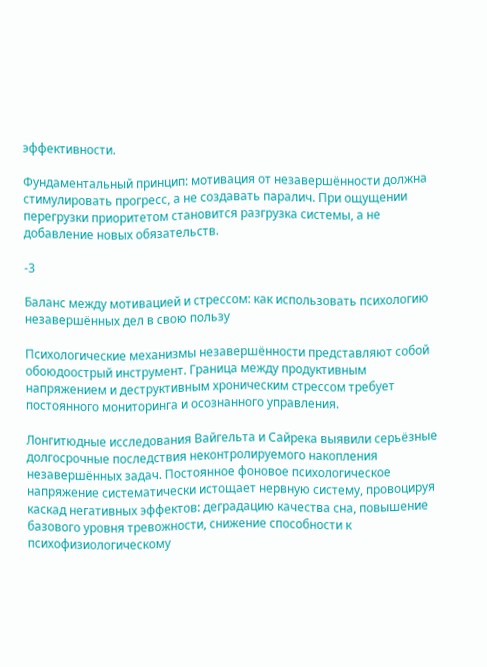эффективности.

Фундаментальный принцип: мотивация от незавершённости должна стимулировать прогресс, а не создавать паралич. При ощущении перегрузки приоритетом становится разгрузка системы, а не добавление новых обязательств.

-3

Баланс между мотивацией и стрессом: как использовать психологию незавершённых дел в свою пользу

Психологические механизмы незавершённости представляют собой обоюдоострый инструмент. Граница между продуктивным напряжением и деструктивным хроническим стрессом требует постоянного мониторинга и осознанного управления.

Лонгитюдные исследования Вайгельта и Сайрека выявили серьёзные долгосрочные последствия неконтролируемого накопления незавершённых задач. Постоянное фоновое психологическое напряжение систематически истощает нервную систему, провоцируя каскад негативных эффектов: деградацию качества сна, повышение базового уровня тревожности, снижение способности к психофизиологическому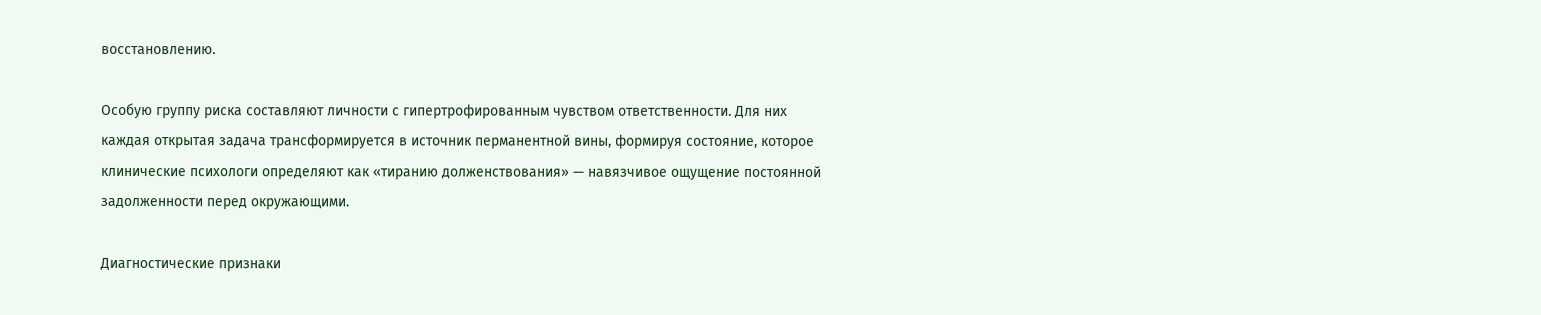восстановлению.

Особую группу риска составляют личности с гипертрофированным чувством ответственности. Для них каждая открытая задача трансформируется в источник перманентной вины, формируя состояние, которое клинические психологи определяют как «тиранию долженствования» — навязчивое ощущение постоянной задолженности перед окружающими.

Диагностические признаки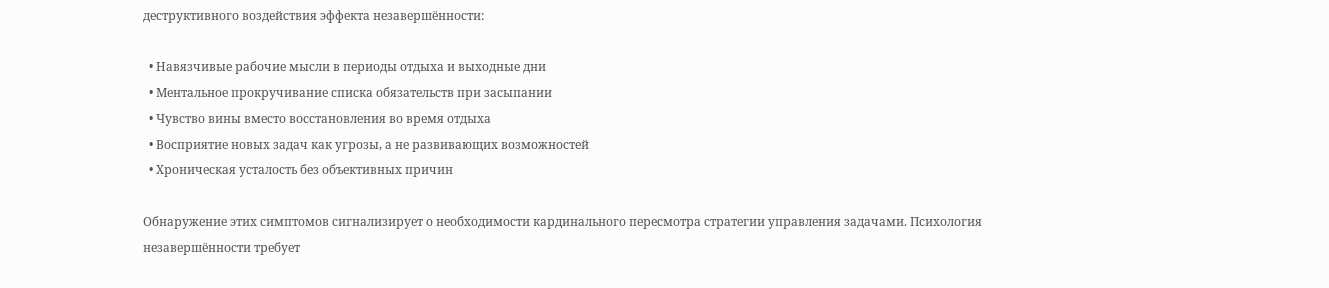деструктивного воздействия эффекта незавершённости:

  • Навязчивые рабочие мысли в периоды отдыха и выходные дни
  • Ментальное прокручивание списка обязательств при засыпании
  • Чувство вины вместо восстановления во время отдыха
  • Восприятие новых задач как угрозы, а не развивающих возможностей
  • Хроническая усталость без объективных причин

Обнаружение этих симптомов сигнализирует о необходимости кардинального пересмотра стратегии управления задачами. Психология незавершённости требует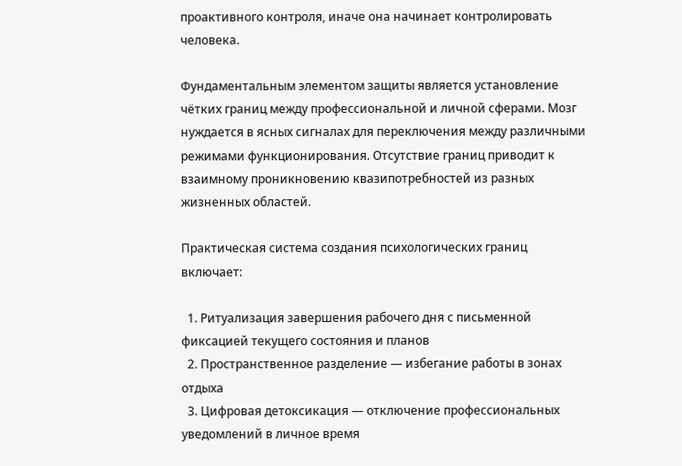проактивного контроля, иначе она начинает контролировать человека.

Фундаментальным элементом защиты является установление чётких границ между профессиональной и личной сферами. Мозг нуждается в ясных сигналах для переключения между различными режимами функционирования. Отсутствие границ приводит к взаимному проникновению квазипотребностей из разных жизненных областей.

Практическая система создания психологических границ включает:

  1. Ритуализация завершения рабочего дня с письменной фиксацией текущего состояния и планов
  2. Пространственное разделение — избегание работы в зонах отдыха
  3. Цифровая детоксикация — отключение профессиональных уведомлений в личное время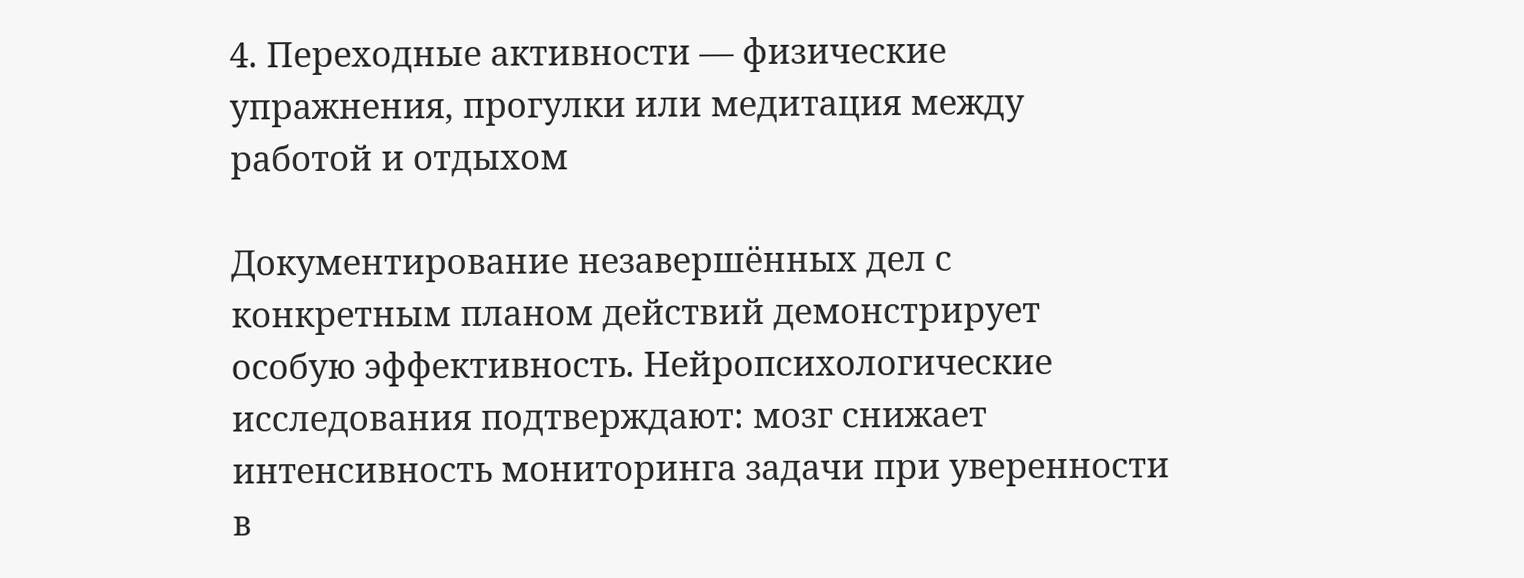4. Переходные активности — физические упражнения, прогулки или медитация между работой и отдыхом

Документирование незавершённых дел с конкретным планом действий демонстрирует особую эффективность. Нейропсихологические исследования подтверждают: мозг снижает интенсивность мониторинга задачи при уверенности в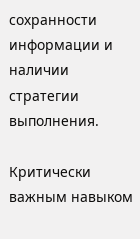сохранности информации и наличии стратегии выполнения.

Критически важным навыком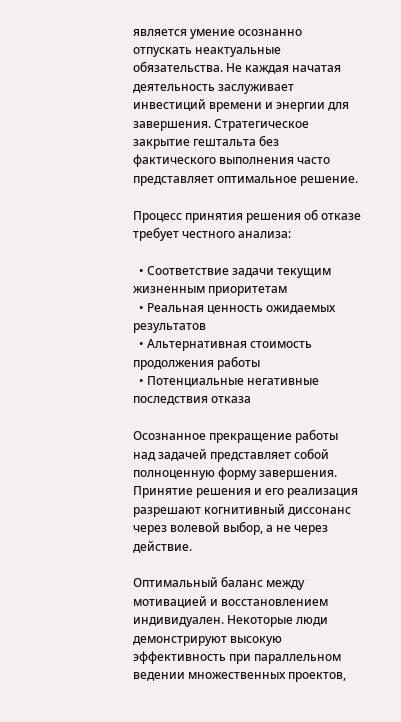является умение осознанно отпускать неактуальные обязательства. Не каждая начатая деятельность заслуживает инвестиций времени и энергии для завершения. Стратегическое закрытие гештальта без фактического выполнения часто представляет оптимальное решение.

Процесс принятия решения об отказе требует честного анализа:

  • Соответствие задачи текущим жизненным приоритетам
  • Реальная ценность ожидаемых результатов
  • Альтернативная стоимость продолжения работы
  • Потенциальные негативные последствия отказа

Осознанное прекращение работы над задачей представляет собой полноценную форму завершения. Принятие решения и его реализация разрешают когнитивный диссонанс через волевой выбор, а не через действие.

Оптимальный баланс между мотивацией и восстановлением индивидуален. Некоторые люди демонстрируют высокую эффективность при параллельном ведении множественных проектов,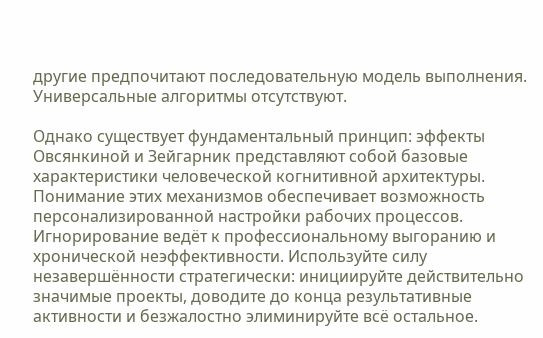другие предпочитают последовательную модель выполнения. Универсальные алгоритмы отсутствуют.

Однако существует фундаментальный принцип: эффекты Овсянкиной и Зейгарник представляют собой базовые характеристики человеческой когнитивной архитектуры. Понимание этих механизмов обеспечивает возможность персонализированной настройки рабочих процессов. Игнорирование ведёт к профессиональному выгоранию и хронической неэффективности. Используйте силу незавершённости стратегически: инициируйте действительно значимые проекты, доводите до конца результативные активности и безжалостно элиминируйте всё остальное.